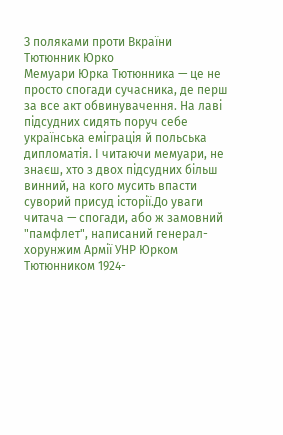З поляками проти Вкраїни
Тютюнник Юрко
Мемуари Юрка Тютюнника — це не просто спогади сучасника, де перш за все акт обвинувачення. На лаві підсудних сидять поруч себе українська еміграція й польська дипломатія. І читаючи мемуари, не знаєш, хто з двох підсудних більш винний, на кого мусить впасти суворий присуд історії.До уваги читача — спогади, або ж замовний "памфлет", написаний генерал-хорунжим Армії УНР Юрком Тютюнником 1924-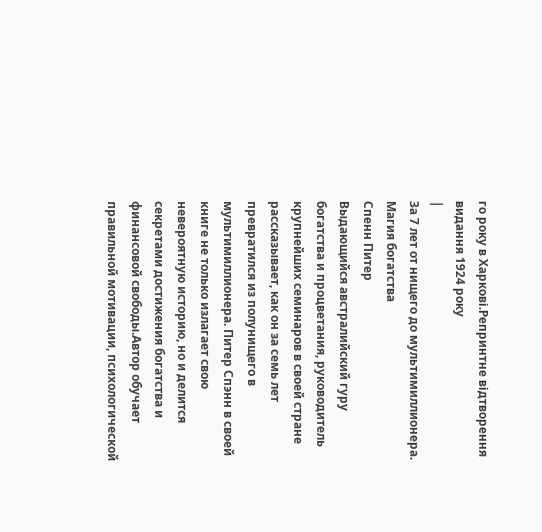го року в Харкові.Репринтне відтворення видання 1924 року
|
За 7 лет от нищего до мультимиллионера. Магия богатства
Спенн Питер
Выдающийся австралийский гуру богатства и процветания, руководитель крупнейших семинаров в своей стране рассказывает, как он за семь лет превратился из полунищего в мультимиллионера. Питер Спэнн в своей книге не только излагает свою невероятную историю, но и делится секретами достижения богатства и финансовой свободы.Автор обучает правильной мотивации, психологической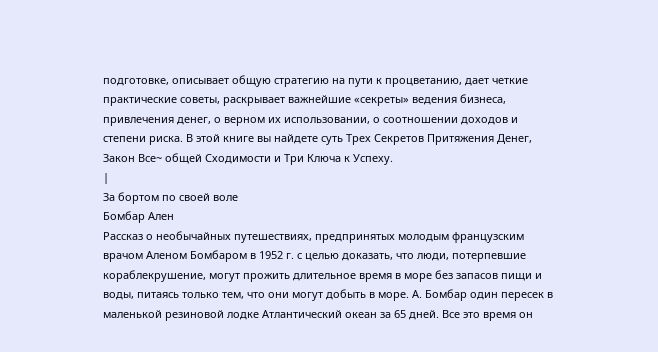подготовке, описывает общую стратегию на пути к процветанию, дает четкие практические советы, раскрывает важнейшие «секреты» ведения бизнеса, привлечения денег, о верном их использовании, о соотношении доходов и степени риска. В этой книге вы найдете суть Трех Секретов Притяжения Денег, Закон Все~ общей Сходимости и Три Ключа к Успеху.
|
За бортом по своей воле
Бомбар Ален
Рассказ о необычайных путешествиях, предпринятых молодым французским врачом Аленом Бомбаром в 1952 г. с целью доказать, что люди, потерпевшие кораблекрушение, могут прожить длительное время в море без запасов пищи и воды, питаясь только тем, что они могут добыть в море. А. Бомбар один пересек в маленькой резиновой лодке Атлантический океан за 65 дней. Все это время он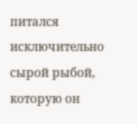питался исключительно сырой рыбой, которую он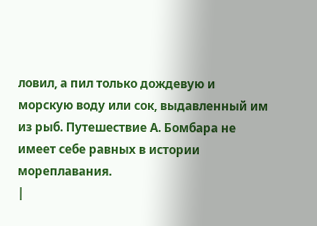ловил, а пил только дождевую и морскую воду или сок, выдавленный им из рыб. Путешествие А. Бомбара не имеет себе равных в истории мореплавания.
|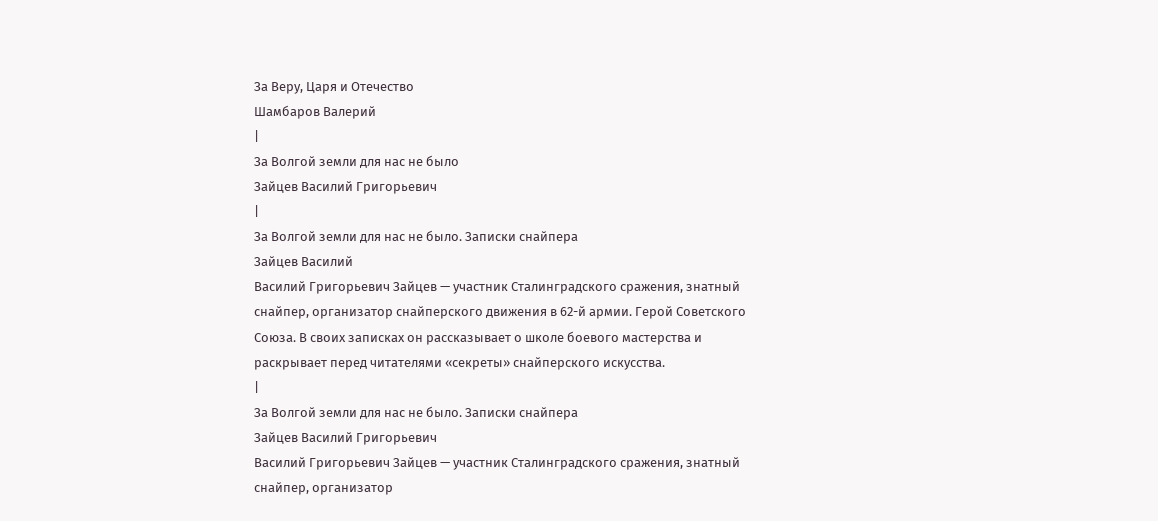За Веру, Царя и Отечество
Шамбаров Валерий
|
За Волгой земли для нас не было
Зайцев Василий Григорьевич
|
За Волгой земли для нас не было. Записки снайпера
Зайцев Василий
Василий Григорьевич Зайцев — участник Сталинградского сражения, знатный снайпер, организатор снайперского движения в 62-й армии. Герой Советского Союза. В своих записках он рассказывает о школе боевого мастерства и раскрывает перед читателями «секреты» снайперского искусства.
|
За Волгой земли для нас не было. Записки снайпера
Зайцев Василий Григорьевич
Василий Григорьевич Зайцев — участник Сталинградского сражения, знатный снайпер, организатор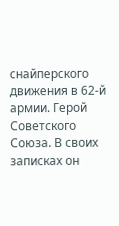снайперского движения в 62-й армии. Герой Советского Союза. В своих записках он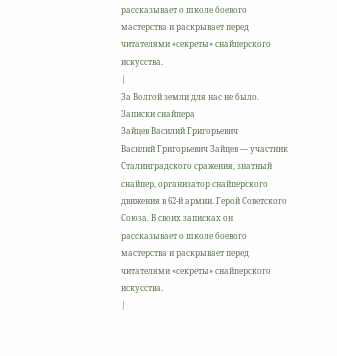рассказывает о школе боевого мастерства и раскрывает перед читателями «секреты» снайперского искусства.
|
За Волгой земли для нас не было. Записки снайпера
Зайцев Василий Григорьевич
Василий Григорьевич Зайцев — участник Сталинградского сражения, знатный снайпер, организатор снайперского движения в 62-й армии. Герой Советского Союза. В своих записках он рассказывает о школе боевого мастерства и раскрывает перед читателями «секреты» снайперского искусства.
|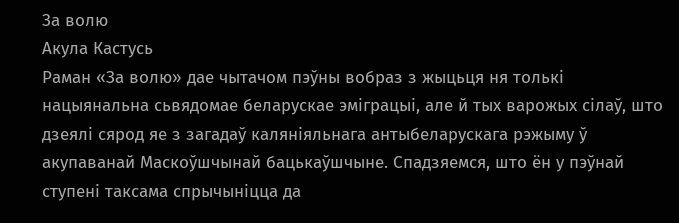За волю
Акула Кастусь
Раман «За волю» дае чытачом пэўны вобраз з жыцьця ня толькі нацыянальна сьвядомае беларускае эміграцыі, але й тых варожых сілаў, што дзеялі сярод яе з загадаў каляніяльнага антыбеларускага рэжыму ў акупаванай Маскоўшчынай бацькаўшчыне. Спадзяемся, што ён у пэўнай ступені таксама спрычыніцца да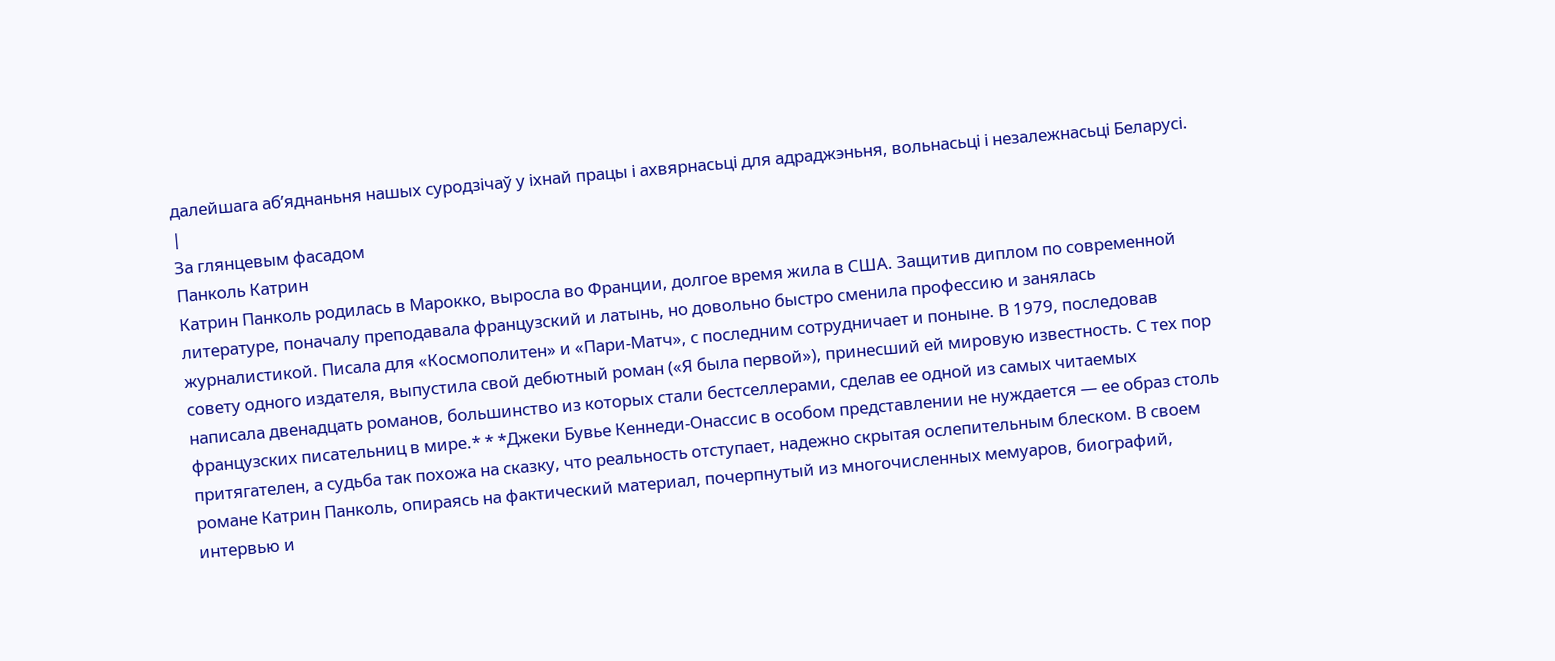далейшага аб’яднаньня нашых суродзічаў у іхнай працы і ахвярнасьці для адраджэньня, вольнасьці і незалежнасьці Беларусі.
|
За глянцевым фасадом
Панколь Катрин
Катрин Панколь родилась в Марокко, выросла во Франции, долгое время жила в США. Защитив диплом по современной литературе, поначалу преподавала французский и латынь, но довольно быстро сменила профессию и занялась журналистикой. Писала для «Космополитен» и «Пари-Матч», с последним сотрудничает и поныне. В 1979, последовав совету одного издателя, выпустила свой дебютный роман («Я была первой»), принесший ей мировую известность. С тех пор написала двенадцать романов, большинство из которых стали бестселлерами, сделав ее одной из самых читаемых французских писательниц в мире.* * *Джеки Бувье Кеннеди-Онассис в особом представлении не нуждается — ее образ столь притягателен, а судьба так похожа на сказку, что реальность отступает, надежно скрытая ослепительным блеском. В своем романе Катрин Панколь, опираясь на фактический материал, почерпнутый из многочисленных мемуаров, биографий, интервью и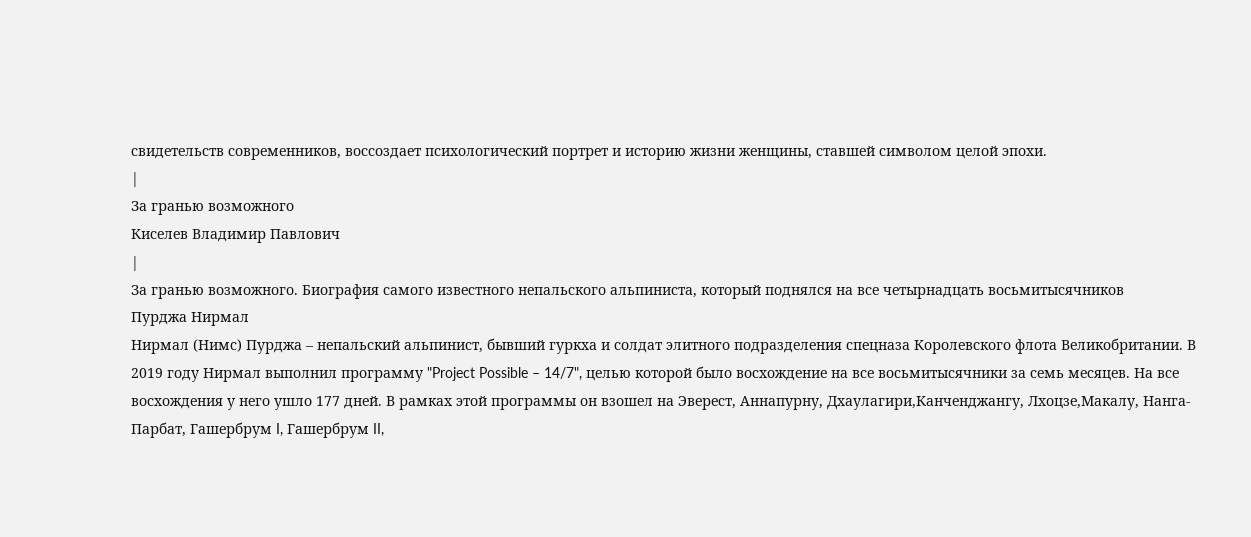свидетельств современников, воссоздает психологический портрет и историю жизни женщины, ставшей символом целой эпохи.
|
За гранью возможного
Киселев Владимир Павлович
|
За гранью возможного. Биография самого известного непальского альпиниста, который поднялся на все четырнадцать восьмитысячников
Пурджа Нирмал
Нирмал (Нимс) Пурджа – непальский альпинист, бывший гуркха и солдат элитного подразделения спецназа Королевского флота Великобритании. В 2019 году Нирмал выполнил программу "Project Possible – 14/7", целью которой было восхождение на все восьмитысячники за семь месяцев. На все восхождения у него ушло 177 дней. В рамках этой программы он взошел на Эверест, Аннапурну, Дхаулагири,Канченджангу, Лхоцзе,Макалу, Нанга-Парбат, Гашербрум I, Гашербрум II,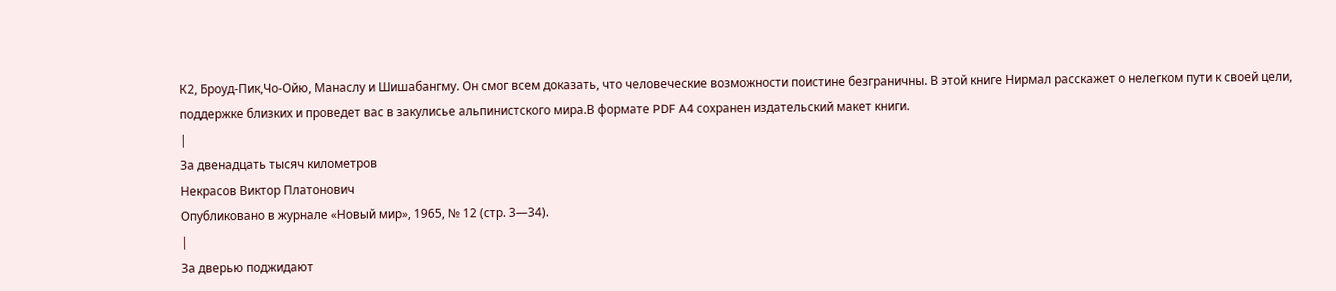К2, Броуд-Пик,Чо-Ойю, Манаслу и Шишабангму. Он смог всем доказать, что человеческие возможности поистине безграничны. В этой книге Нирмал расскажет о нелегком пути к своей цели, поддержке близких и проведет вас в закулисье альпинистского мира.В формате PDF A4 сохранен издательский макет книги.
|
За двенадцать тысяч километров
Некрасов Виктор Платонович
Опубликовано в журнале «Новый мир», 1965, № 12 (стр. 3—34).
|
За дверью поджидают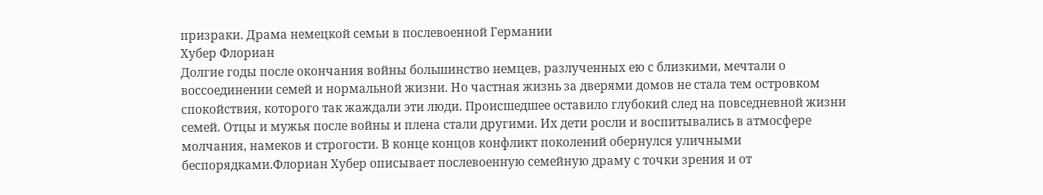призраки. Драма немецкой семьи в послевоенной Германии
Хубер Флориан
Долгие годы после окончания войны большинство немцев, разлученных ею с близкими, мечтали о воссоединении семей и нормальной жизни. Но частная жизнь за дверями домов не стала тем островком спокойствия, которого так жаждали эти люди. Происшедшее оставило глубокий след на повседневной жизни семей. Отцы и мужья после войны и плена стали другими. Их дети росли и воспитывались в атмосфере молчания, намеков и строгости. В конце концов конфликт поколений обернулся уличными беспорядками.Флориан Хубер описывает послевоенную семейную драму с точки зрения и от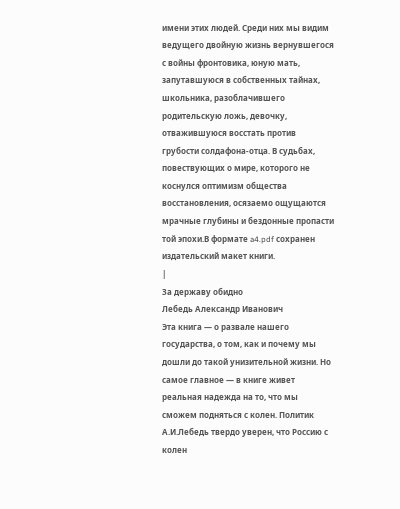имени этих людей. Среди них мы видим ведущего двойную жизнь вернувшегося с войны фронтовика, юную мать, запутавшуюся в собственных тайнах, школьника, разоблачившего родительскую ложь, девочку, отважившуюся восстать против грубости солдафона-отца. В судьбах, повествующих о мире, которого не коснулся оптимизм общества восстановления, осязаемо ощущаются мрачные глубины и бездонные пропасти той эпохи.В формате a4.pdf сохранен издательский макет книги.
|
За державу обидно
Лебедь Александр Иванович
Эта книга — о развале нашего государства, о том, как и почему мы дошли до такой унизительной жизни. Но самое главное — в книге живет реальная надежда на то, что мы сможем подняться с колен. Политик А.И.Лебедь твердо уверен, что Россию с колен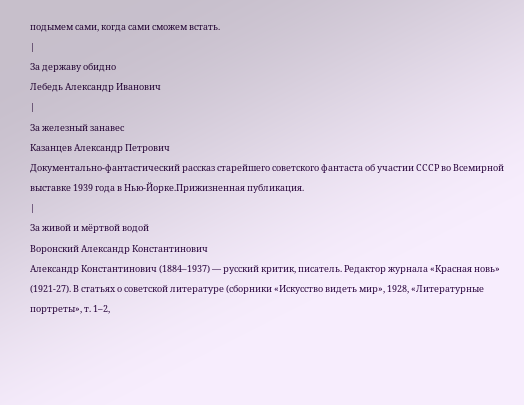подымем сами, когда сами сможем встать.
|
За державу обидно
Лебедь Александр Иванович
|
За железный занавес
Казанцев Александр Петрович
Документально-фантастический рассказ старейшего советского фантаста об участии СССР во Всемирной выставке 1939 года в Нью-Йорке.Прижизненная публикация.
|
За живой и мёртвой водой
Воронский Александр Константинович
Александр Константинович (1884–1937) — русский критик, писатель. Редактор журнала «Красная новь» (1921-27). В статьях о советской литературе (сборники «Искусство видеть мир», 1928, «Литературные портреты», т. 1–2,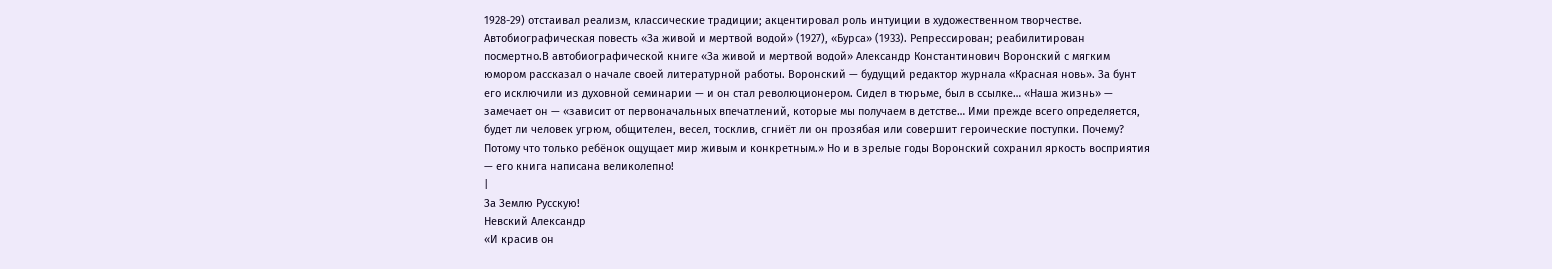1928-29) отстаивал реализм, классические традиции; акцентировал роль интуиции в художественном творчестве. Автобиографическая повесть «За живой и мертвой водой» (1927), «Бурса» (1933). Репрессирован; реабилитирован посмертно.В автобиографической книге «За живой и мертвой водой» Александр Константинович Воронский с мягким юмором рассказал о начале своей литературной работы. Воронский — будущий редактор журнала «Красная новь». За бунт его исключили из духовной семинарии — и он стал революционером. Сидел в тюрьме, был в ссылке… «Наша жизнь» — замечает он — «зависит от первоначальных впечатлений, которые мы получаем в детстве… Ими прежде всего определяется, будет ли человек угрюм, общителен, весел, тосклив, сгниёт ли он прозябая или совершит героические поступки. Почему? Потому что только ребёнок ощущает мир живым и конкретным.» Но и в зрелые годы Воронский сохранил яркость восприятия — его книга написана великолепно!
|
За Землю Русскую!
Невский Александр
«И красив он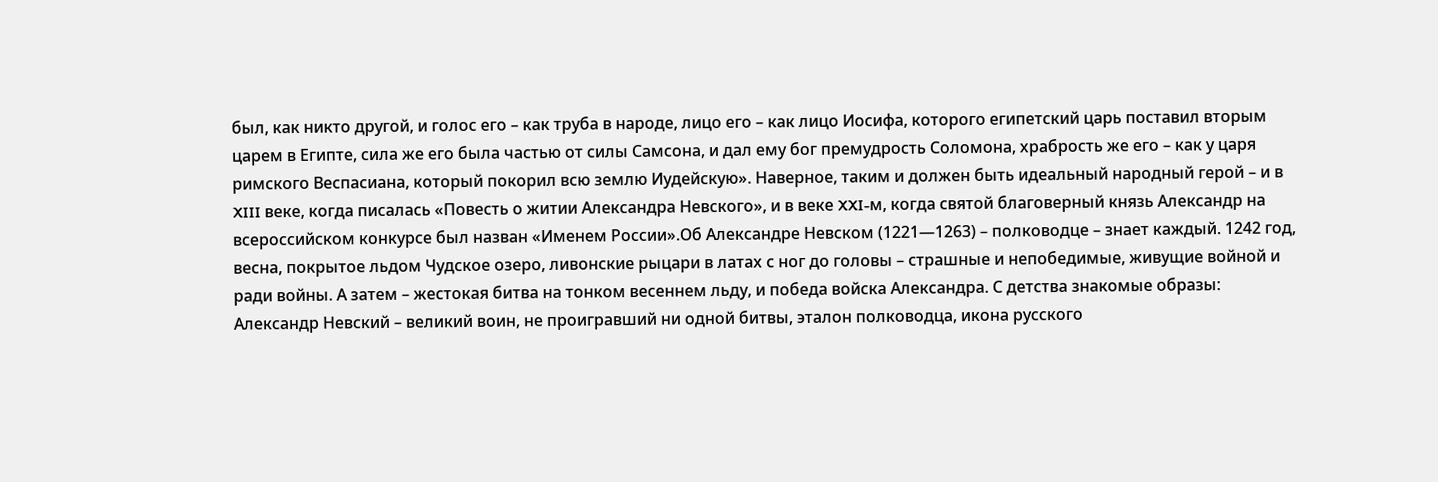был, как никто другой, и голос его – как труба в народе, лицо его – как лицо Иосифа, которого египетский царь поставил вторым царем в Египте, сила же его была частью от силы Самсона, и дал ему бог премудрость Соломона, храбрость же его – как у царя римского Веспасиана, который покорил всю землю Иудейскую». Наверное, таким и должен быть идеальный народный герой – и в XIII веке, когда писалась «Повесть о житии Александра Невского», и в веке XXI-м, когда святой благоверный князь Александр на всероссийском конкурсе был назван «Именем России».Об Александре Невском (1221—1263) – полководце – знает каждый. 1242 год, весна, покрытое льдом Чудское озеро, ливонские рыцари в латах с ног до головы – страшные и непобедимые, живущие войной и ради войны. А затем – жестокая битва на тонком весеннем льду, и победа войска Александра. С детства знакомые образы: Александр Невский – великий воин, не проигравший ни одной битвы, эталон полководца, икона русского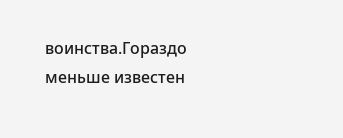воинства.Гораздо меньше известен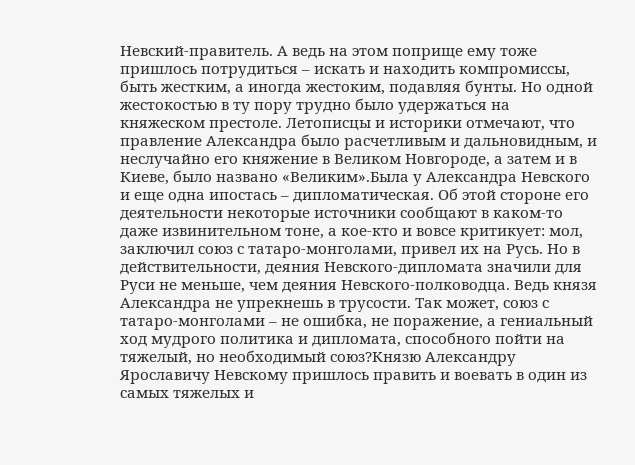Невский-правитель. А ведь на этом поприще ему тоже пришлось потрудиться – искать и находить компромиссы, быть жестким, а иногда жестоким, подавляя бунты. Но одной жестокостью в ту пору трудно было удержаться на княжеском престоле. Летописцы и историки отмечают, что правление Александра было расчетливым и дальновидным, и неслучайно его княжение в Великом Новгороде, а затем и в Киеве, было названо «Великим».Была у Александра Невского и еще одна ипостась – дипломатическая. Об этой стороне его деятельности некоторые источники сообщают в каком-то даже извинительном тоне, а кое-кто и вовсе критикует: мол, заключил союз с татаро-монголами, привел их на Русь. Но в действительности, деяния Невского-дипломата значили для Руси не меньше, чем деяния Невского-полководца. Ведь князя Александра не упрекнешь в трусости. Так может, союз с татаро-монголами – не ошибка, не поражение, а гениальный ход мудрого политика и дипломата, способного пойти на тяжелый, но необходимый союз?Князю Александру Ярославичу Невскому пришлось править и воевать в один из самых тяжелых и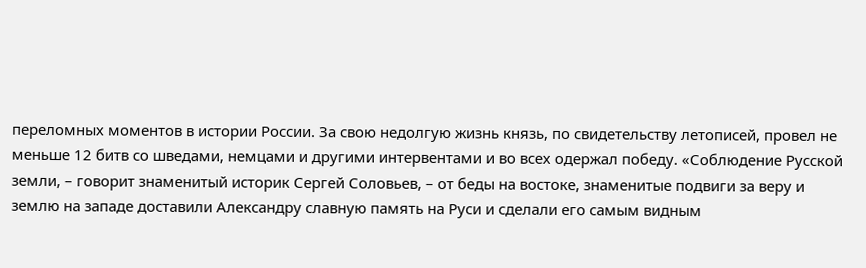переломных моментов в истории России. За свою недолгую жизнь князь, по свидетельству летописей, провел не меньше 12 битв со шведами, немцами и другими интервентами и во всех одержал победу. «Соблюдение Русской земли, – говорит знаменитый историк Сергей Соловьев, – от беды на востоке, знаменитые подвиги за веру и землю на западе доставили Александру славную память на Руси и сделали его самым видным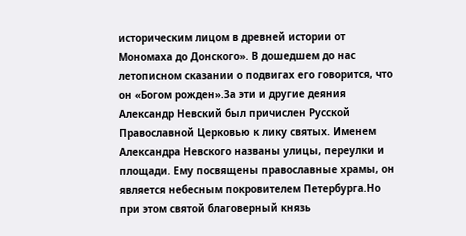историческим лицом в древней истории от Мономаха до Донского». В дошедшем до нас летописном сказании о подвигах его говорится, что он «Богом рожден».За эти и другие деяния Александр Невский был причислен Русской Православной Церковью к лику святых. Именем Александра Невского названы улицы, переулки и площади. Ему посвящены православные храмы, он является небесным покровителем Петербурга.Но при этом святой благоверный князь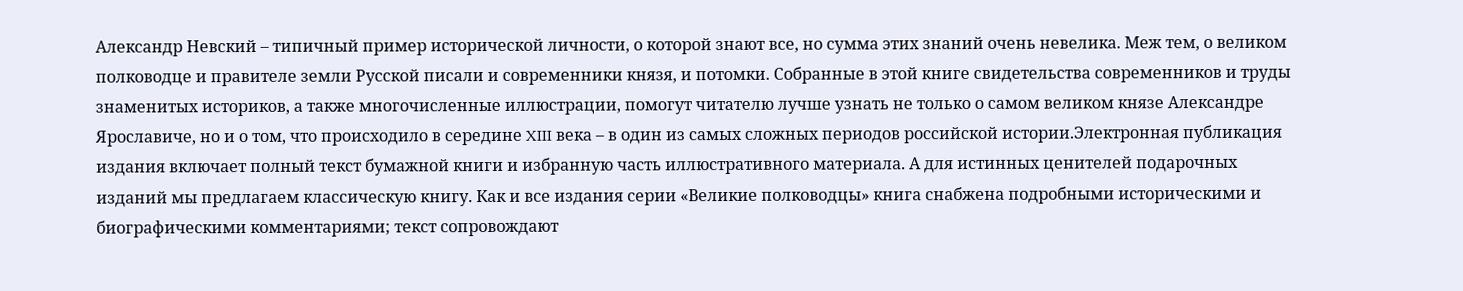Александр Невский – типичный пример исторической личности, о которой знают все, но сумма этих знаний очень невелика. Меж тем, о великом полководце и правителе земли Русской писали и современники князя, и потомки. Собранные в этой книге свидетельства современников и труды знаменитых историков, а также многочисленные иллюстрации, помогут читателю лучше узнать не только о самом великом князе Александре Ярославиче, но и о том, что происходило в середине XIII века – в один из самых сложных периодов российской истории.Электронная публикация издания включает полный текст бумажной книги и избранную часть иллюстративного материала. А для истинных ценителей подарочных изданий мы предлагаем классическую книгу. Как и все издания серии «Великие полководцы» книга снабжена подробными историческими и биографическими комментариями; текст сопровождают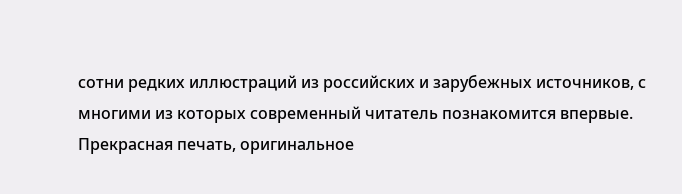сотни редких иллюстраций из российских и зарубежных источников, с многими из которых современный читатель познакомится впервые. Прекрасная печать, оригинальное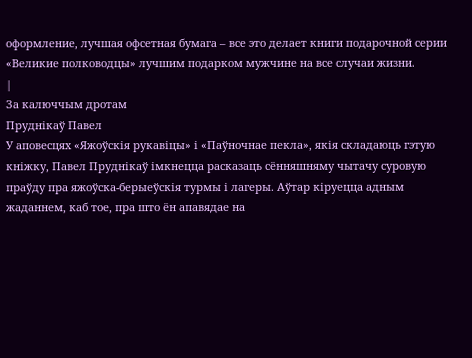оформление, лучшая офсетная бумага – все это делает книги подарочной серии «Великие полководцы» лучшим подарком мужчине на все случаи жизни.
|
За калюччым дротам
Пруднікаў Павел
У аповесцях «Яжоўскія рукавіцы» і «Паўночнае пекла», якія складаюць гэтую кніжку, Павел Пруднікаў імкнецца расказаць сённяшняму чытачу суровую праўду пра яжоўска-берыеўскія турмы і лагеры. Аўтар кіруецца адным жаданнем, каб тое, пра што ён апавядае на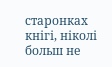старонках кнігі, ніколі больш не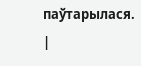паўтарылася.
|